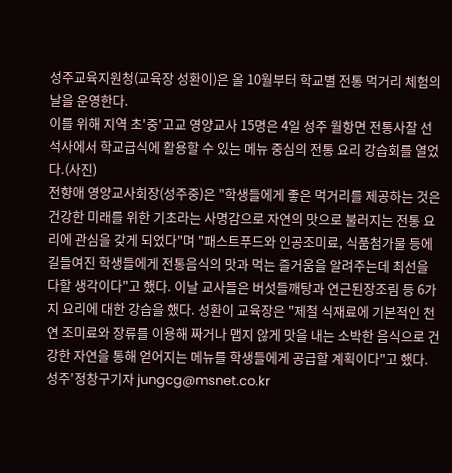성주교육지원청(교육장 성환이)은 올 10월부터 학교별 전통 먹거리 체험의 날을 운영한다.
이를 위해 지역 초'중'고교 영양교사 15명은 4일 성주 월항면 전통사찰 선석사에서 학교급식에 활용할 수 있는 메뉴 중심의 전통 요리 강습회를 열었다.(사진)
전향애 영양교사회장(성주중)은 "학생들에게 좋은 먹거리를 제공하는 것은 건강한 미래를 위한 기초라는 사명감으로 자연의 맛으로 불러지는 전통 요리에 관심을 갖게 되었다"며 "패스트푸드와 인공조미료, 식품첨가물 등에 길들여진 학생들에게 전통음식의 맛과 먹는 즐거움을 알려주는데 최선을 다할 생각이다"고 했다. 이날 교사들은 버섯들깨탕과 연근된장조림 등 6가지 요리에 대한 강습을 했다. 성환이 교육장은 "제철 식재료에 기본적인 천연 조미료와 장류를 이용해 짜거나 맵지 않게 맛을 내는 소박한 음식으로 건강한 자연을 통해 얻어지는 메뉴를 학생들에게 공급할 계획이다"고 했다.
성주'정창구기자 jungcg@msnet.co.kr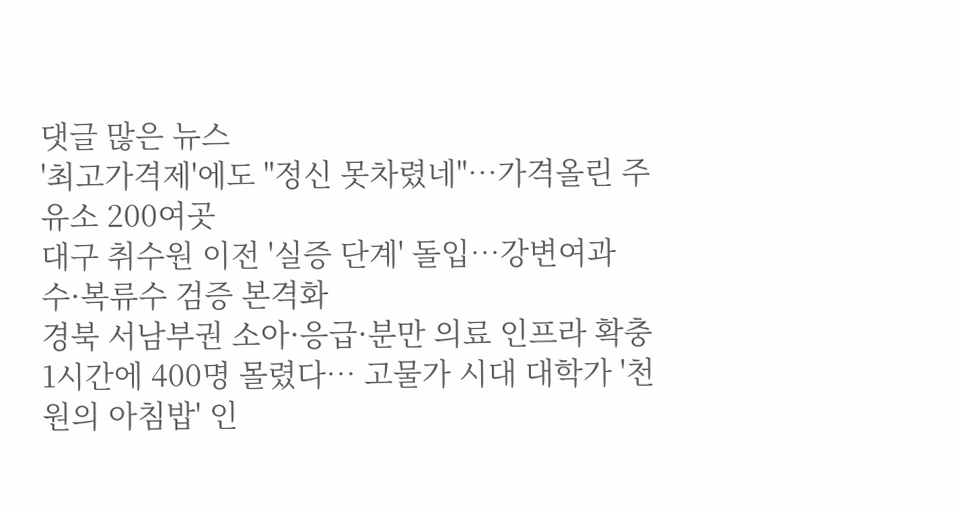댓글 많은 뉴스
'최고가격제'에도 "정신 못차렸네"…가격올린 주유소 200여곳
대구 취수원 이전 '실증 단계' 돌입…강변여과수·복류수 검증 본격화
경북 서남부권 소아·응급·분만 의료 인프라 확충
1시간에 400명 몰렸다… 고물가 시대 대학가 '천원의 아침밥' 인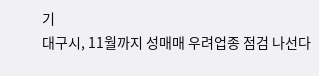기
대구시, 11월까지 성매매 우려업종 점검 나선다